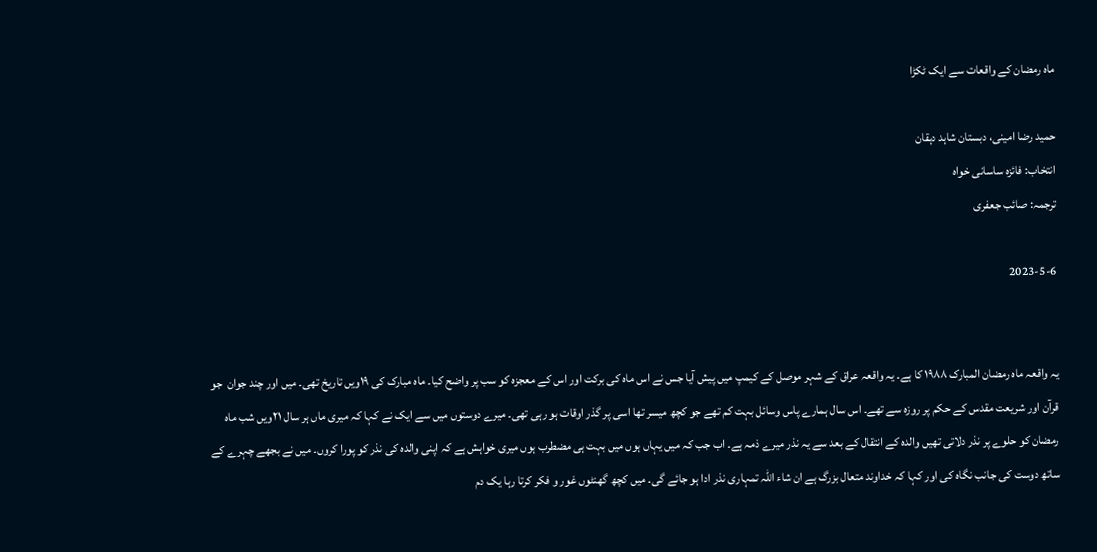ماہ رمضان کے واقعات سے ایک ٹکڑا

حمید رضا امینی، دبستان شاہد دہقان
انتخاب: فائزہ ساسانی خواہ
ترجمہ: صائب جعفری

2023-5-6


یہ واقعہ ماہ رمضان المبارک ۱۹۸۸ کا ہے۔ یہ واقعہ عراق کے شہر موصل کے کیمپ میں پیش آیا جس نے اس ماہ کی برکت اور اس کے معجزہ کو سب پر واضح کیا۔ ماہ مبارک کی ۱۹ویں تاریخ تھی۔ میں اور چند جوان  جو قرآن اور شریعت مقدس کے حکم پر روزہ سے تھے۔ اس سال ہمارے پاس وسائل بہت کم تھے جو کچھ میسر تھا اسی پر گذر اوقات ہو رہی تھی۔ میرے دوستوں میں سے ایک نے کہا کہ میری ماں ہر سال ۲۱ویں شب ماہ رمضان کو حلوے پر نذر دلاتی تھیں والدہ کے انتقال کے بعد سے یہ نذر میرے ذمہ ہے۔ اب جب کہ میں یہاں ہوں میں بہت ہی مضطرب ہوں میری خواہش ہے کہ اپنی والدہ کی نذر کو پورا کروں۔ میں نے بجھے چہرے کے ساتھ دوست کی جانب نگاہ کی اور کہا کہ خداوند متعال بزرگ ہے ان شاء اللہ تمہاری نذر ادا ہو جائے گی۔ میں کچھ گھنٹوں غور و فکر کرتا رہا یک دم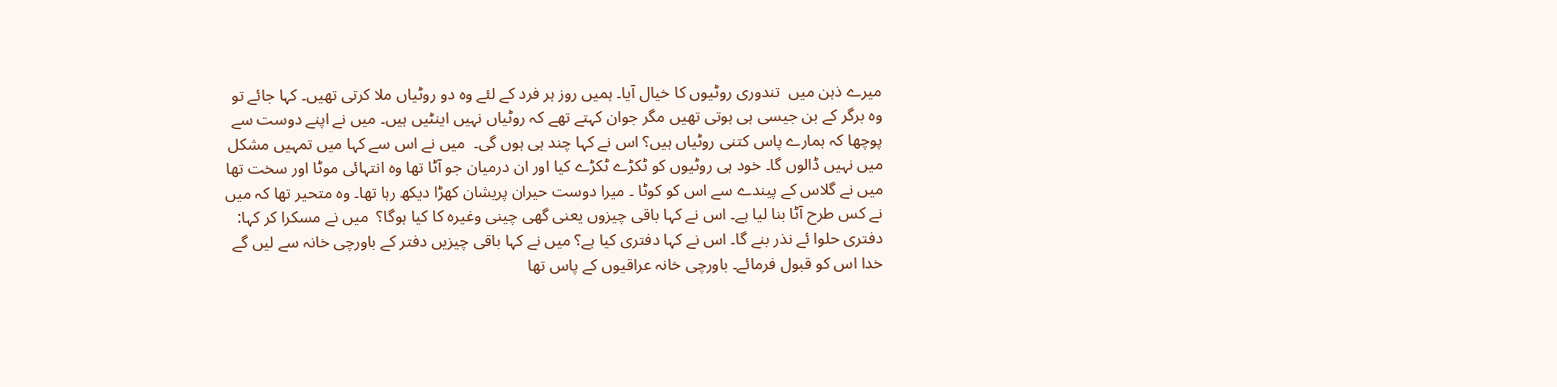میرے ذہن میں  تندوری روٹیوں کا خیال آیا۔ ہمیں روز ہر فرد کے لئے وہ دو روٹیاں ملا کرتی تھیں۔ کہا جائے تو وہ برگر کے بن جیسی ہی ہوتی تھیں مگر جوان کہتے تھے کہ روٹیاں نہیں اینٹیں ہیں۔ میں نے اپنے دوست سے پوچھا کہ ہمارے پاس کتنی روٹیاں ہیں؟ اس نے کہا چند ہی ہوں گی۔  میں نے اس سے کہا میں تمہیں مشکل میں نہیں ڈالوں گا۔ خود ہی روٹیوں کو ٹکڑے ٹکڑے کیا اور ان درمیان جو آٹا تھا وہ انتہائی موٹا اور سخت تھا میں نے گلاس کے پیندے سے اس کو کوٹا ۔ میرا دوست حیران پریشان کھڑا دیکھ رہا تھا۔ وہ متحیر تھا کہ میں نے کس طرح آٹا بنا لیا ہے۔ اس نے کہا باقی چیزوں یعنی گھی چینی وغیرہ کا کیا ہوگا؟  میں نے مسکرا کر کہا: دفتری حلوا ئے نذر بنے گا۔ اس نے کہا دفتری کیا ہے؟ میں نے کہا باقی چیزیں دفتر کے باورچی خانہ سے لیں گے خدا اس کو قبول فرمائے۔ باورچی خانہ عراقیوں کے پاس تھا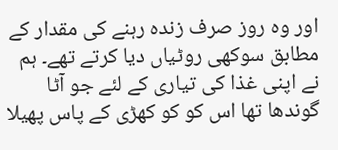اور وہ روز صرف زندہ رہنے کی مقدار کے مطابق سوکھی روٹیاں دیا کرتے تھے۔ ہم نے اپنی غذا کی تیاری کے لئے جو آٹا گوندھا تھا اس کو کو کھڑی کے پاس پھیلا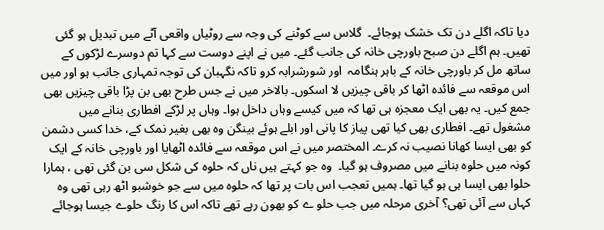دیا تاکہ اگلے دن تک خشک ہوجائے۔  گلاس سے کوٹنے کی وجہ سے روٹیاں واقعی آٹے میں تبدیل ہو گئی تھیں۔ ہم اگلے دن صبح باورچی خانہ کی جانب گئے۔ میں نے اپنے دوست سے کہا تم دوسرے لڑکوں کے ساتھ مل کر باورچی خانہ کے باہر ہنگامہ  اور شورشرابہ کرو تاکہ نگہبان کی توجہ تمہاری جانب ہو اور میں اس موقعہ سے فائدہ اٹھا کر باقی چیزیں لا اسکوں۔ بالاخر میں نے جس طرح بھی بن پڑا باقی چیزیں بھی جمع کیں۔ یہ بھی ایک معجزہ ہی تھا کہ میں کیسے وہاں داخل ہوا۔ وہاں پر لڑکے افطاری بنانے میں مشغول تھے۔ افطاری بھی کیا تھی پیاز کا پانی اور ابلے ہوئے بینگن وہ بھی بغیر نمک کے، خدا کسی دشمن کو بھی ایسا کھانا نصیب نہ کرے۔ المختصر میں نے اس موقعہ سے فائدہ اٹھایا اور باورچی خانہ کے ایک کونہ میں حلوہ بنانے میں مصروف ہو گیا۔  وہ جو کہتے ہیں ناں کہ حلوہ کی شکل سی بن گئی تھی ، ہمارا حلوا بھی ایسا ہی ہو گیا تھا۔ ہمیں تعجب اس بات پر تھا کہ حلوہ میں سے جو خوشبو اٹھ رہی تھی وہ کہاں سے آئی تھی؟ آخری مرحلہ میں جب حلو ے کو بھون رہے تھے تاکہ اس کا رنگ حلوے جیسا ہوجائے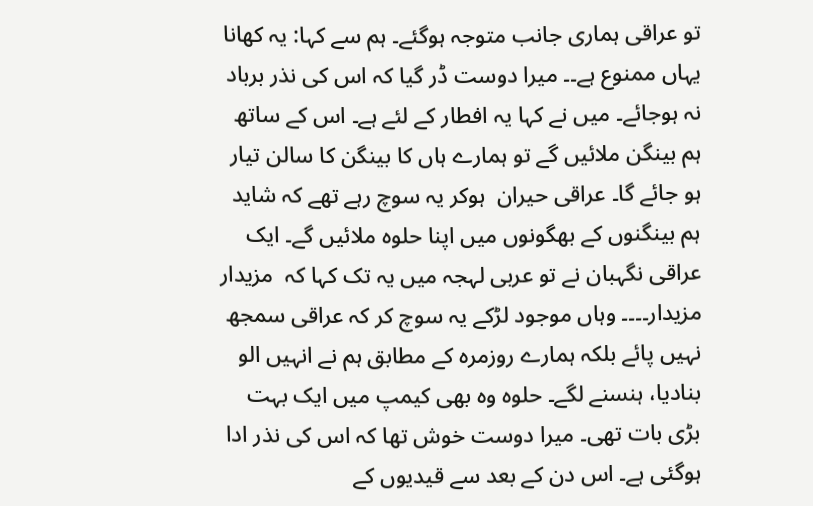تو عراقی ہماری جانب متوجہ ہوگئے۔ ہم سے کہا: یہ کھانا یہاں ممنوع ہے۔۔ میرا دوست ڈر گیا کہ اس کی نذر برباد نہ ہوجائے۔ میں نے کہا یہ افطار کے لئے ہے۔ اس کے ساتھ ہم بینگن ملائیں گے تو ہمارے ہاں کا بینگن کا سالن تیار ہو جائے گا۔ عراقی حیران  ہوکر یہ سوچ رہے تھے کہ شاید ہم بینگنوں کے بھگونوں میں اپنا حلوہ ملائیں گے۔ ایک عراقی نگہبان نے تو عربی لہجہ میں یہ تک کہا کہ  مزیدار مزیدار۔۔۔۔ وہاں موجود لڑکے یہ سوچ کر کہ عراقی سمجھ نہیں پائے بلکہ ہمارے روزمرہ کے مطابق ہم نے انہیں الو بنادیا، ہنسنے لگے۔ حلوہ وہ بھی کیمپ میں ایک بہت بڑی بات تھی۔ میرا دوست خوش تھا کہ اس کی نذر ادا ہوگئی ہے۔ اس دن کے بعد سے قیدیوں کے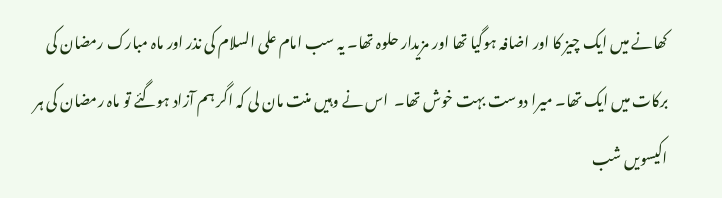کھانے میں ایک چیز کا اور اضافہ ہوگیا تھا اور مزیدار حلوہ تھا۔ یہ سب امام علی السلام کی نذر اور ماہ مبارک رمضان کی برکات میں ایک تھا۔ میرا دوست بہت خوش تھا۔  اس نے وہیں منت مان لی کہ اگر ہم آزاد ہوگئے تو ماہ رمضان کی ہر اکیسویں شب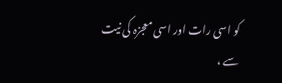کو اسی رات اور اسی معجزہ کی نیت سے ،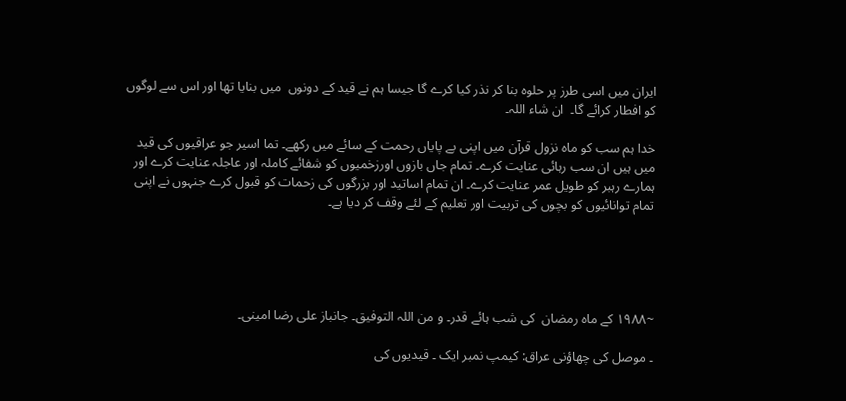ایران میں اسی طرز پر حلوہ بنا کر نذر کیا کرے گا جیسا ہم نے قید کے دونوں  میں بنایا تھا اور اس سے لوگوں کو افطار کرائے گا۔  ان شاء اللہ۔

خدا ہم سب کو ماہ نزول قرآن میں اپنی بے پایاں رحمت کے سائے میں رکھے۔ تما اسیر جو عراقیوں کی قید میں ہیں ان سب رہائی عنایت کرے۔ تمام جاں بازوں اورزخمیوں کو شفائے کاملہ اور عاجلہ عنایت کرے اور ہمارے رہبر کو طویل عمر عنایت کرے۔ ان تمام اساتید اور بزرگوں کی زحمات کو قبول کرے جنہوں نے اپنی تمام توانائیوں کو بچوں کی تربیت اور تعلیم کے لئے وقف کر دیا ہے۔





~۱۹۸۸ کے ماہ رمضان  کی شب ہائے قدر۔ و من اللہ التوفیق۔ جانباز علی رضا امینی۔

۔ موصل کی چھاؤنی عراق: کیمپ نمبر ایک ۔ قیدیوں کی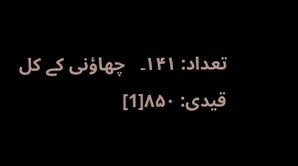تعداد: ۱۴۱۔   چھاؤنی کے کل قیدی: ۸۵۰[1]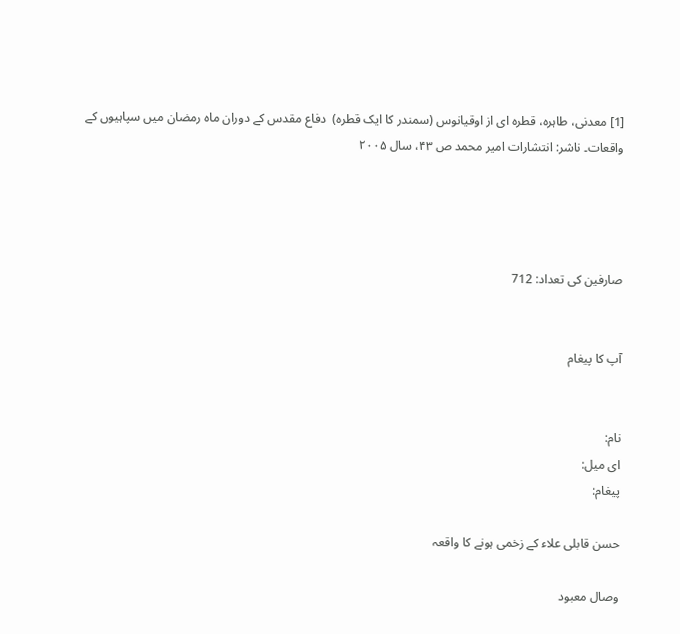[1] معدنی، طاہرہ، قطرہ ای از اوقیانوس (سمندر کا ایک قطرہ)  دفاع مقدس کے دوران ماہ رمضان میں سپاہیوں کے واقعات۔ ناشر: انتشارات امیر محمد ص ۴۳، سال ۲۰۰۵




صارفین کی تعداد: 712


آپ کا پیغام


نام:
ای میل:
پیغام:

حسن قابلی علاء کے زخمی ہونے کا واقعہ

وصال معبود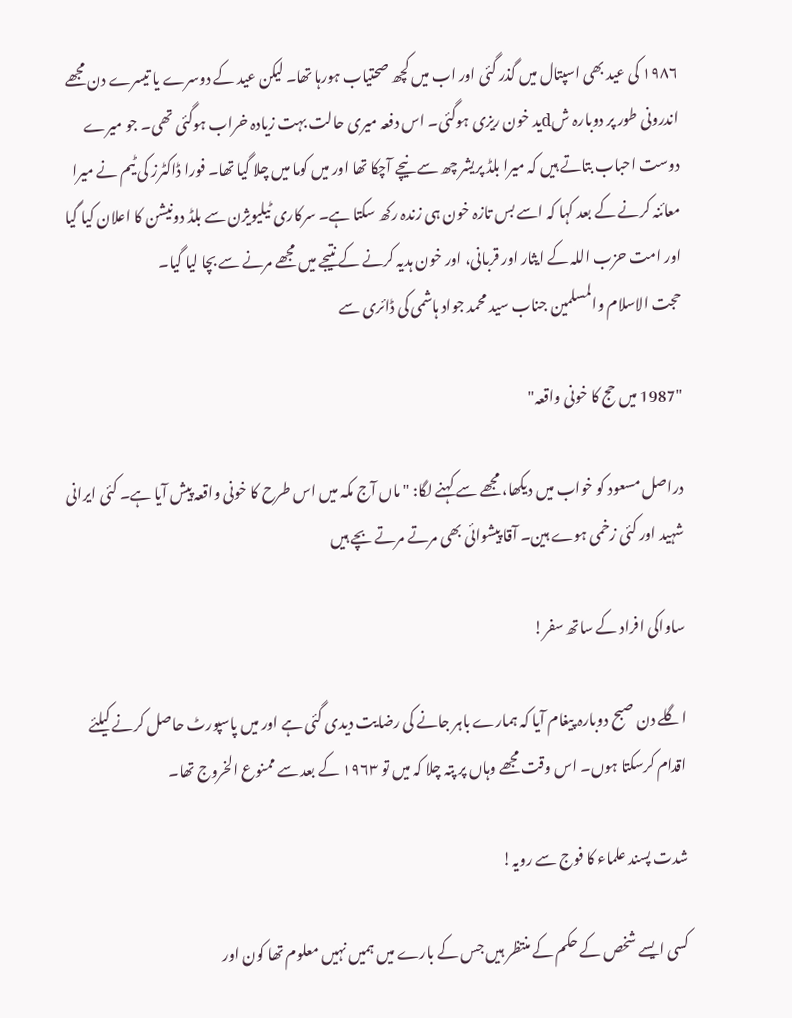۱۹۸۶ کی عید بھی اسپتال میں گذر گئی اور اب میں کچھ صحتیاب ہورہا تھا۔ لیکن عید کے دوسرے یا تیسرے دن مجھے اندرونی طور پر دوبارہ شdید خون ریزی ہوگئی۔ اس دفعہ میری حالت بہت زیادہ خراب ہوگئی تھی۔ جو میرے دوست احباب بتاتے ہیں کہ میرا بلڈ پریشر چھ سے نیچے آچکا تھا اور میں کوما میں چلا گیا تھا۔ فورا ڈاکٹرز کی ٹیم نے میرا معائنہ کرنے کے بعد کہا کہ اسے بس تازہ خون ہی زندہ رکھ سکتا ہے۔ سرکاری ٹیلیویژن سے بلڈ دونیشن کا اعلان کیا گیا اور امت حزب اللہ کے ایثار اور قربانی، اور خون ہدیہ کرنے کے نتیجے میں مجھے مرنے سے بچا لیا گیا۔
حجت الاسلام والمسلمین جناب سید محمد جواد ہاشمی کی ڈائری سے

"1987 میں حج کا خونی واقعہ"

دراصل مسعود کو خواب میں دیکھا، مجھے سے کہنے لگا: "ماں آج مکہ میں اس طرح کا خونی واقعہ پیش آیا ہے۔ کئی ایرانی شہید اور کئی زخمی ہوے ہین۔ آقا پیشوائی بھی مرتے مرتے بچے ہیں

ساواکی افراد کے ساتھ سفر!

اگلے دن صبح دوبارہ پیغام آیا کہ ہمارے باہر جانے کی رضایت دیدی گئی ہے اور میں پاسپورٹ حاصل کرنے کیلئے اقدام کرسکتا ہوں۔ اس وقت مجھے وہاں پر پتہ چلا کہ میں تو ۱۹۶۳ کے بعد سے ممنوع الخروج تھا۔

شدت پسند علماء کا فوج سے رویہ!

کسی ایسے شخص کے حکم کے منتظر ہیں جس کے بارے میں ہمیں نہیں معلوم تھا کون اور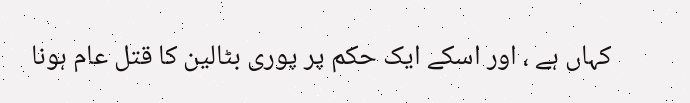کہاں ہے ، اور اسکے ایک حکم پر پوری بٹالین کا قتل عام ہونا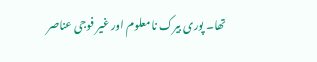تھا۔ پوری بیرک نامعلوم اور غیر فوجی عناصر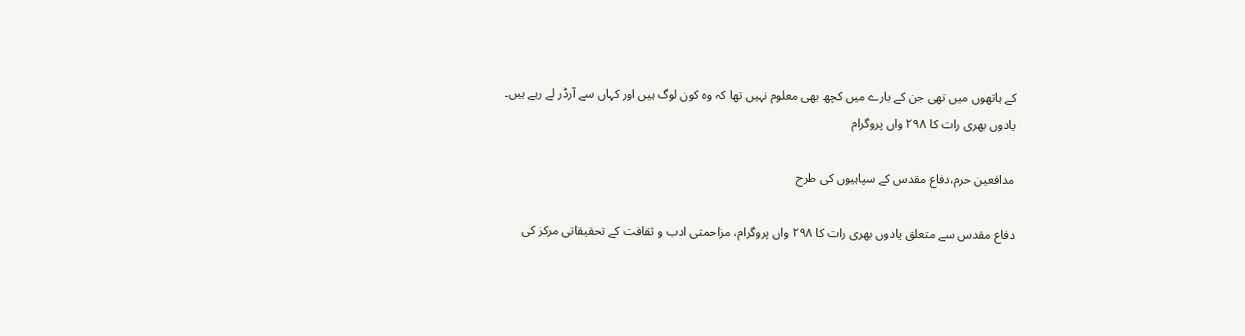کے ہاتھوں میں تھی جن کے بارے میں کچھ بھی معلوم نہیں تھا کہ وہ کون لوگ ہیں اور کہاں سے آرڈر لے رہے ہیں۔
یادوں بھری رات کا ۲۹۸ واں پروگرام

مدافعین حرم،دفاع مقدس کے سپاہیوں کی طرح

دفاع مقدس سے متعلق یادوں بھری رات کا ۲۹۸ واں پروگرام، مزاحمتی ادب و ثقافت کے تحقیقاتی مرکز کی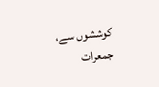کوششوں سے، جمعرات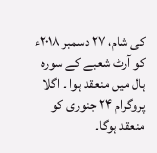کی شام، ۲۷ دسمبر ۲۰۱۸ء کو آرٹ شعبے کے سورہ ہال میں منعقد ہوا ۔ اگلا پروگرام ۲۴ جنوری کو منعقد ہوگا۔